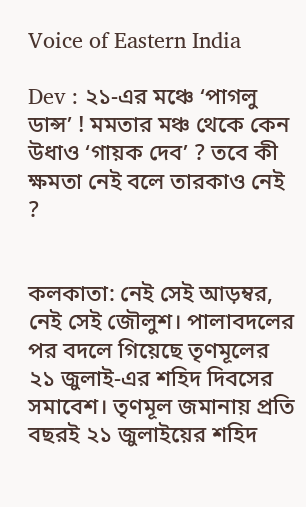Voice of Eastern India

Dev : ২১-এর মঞ্চে ‘পাগলু ডান্স’ ! মমতার মঞ্চ থেকে কেন উধাও ‘গায়ক দেব’ ? তবে কী ক্ষমতা নেই বলে তারকাও নেই ?


কলকাতা: নেই সেই আড়ম্বর, নেই সেই জৌলুশ। পালাবদলের পর বদলে গিয়েছে তৃণমূলের ২১ জুলাই-এর শহিদ দিবসের সমাবেশ। তৃণমূল জমানায় প্রতি বছরই ২১ জুলাইয়ের শহিদ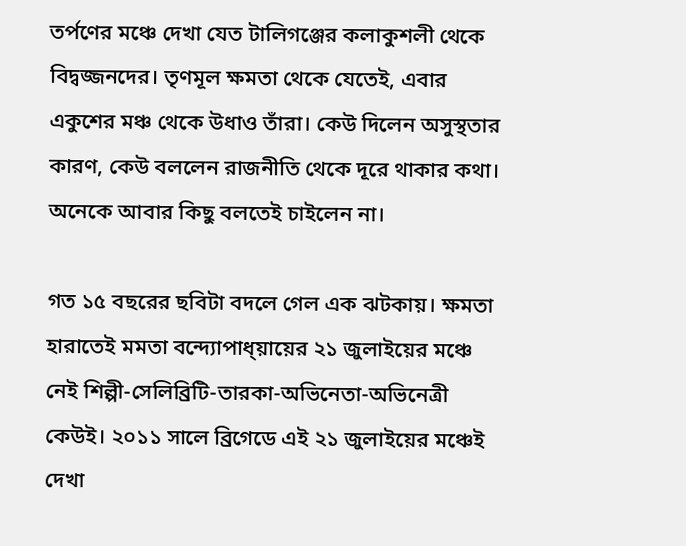তর্পণের মঞ্চে দেখা যেত টালিগঞ্জের কলাকুশলী থেকে বিদ্বজ্জনদের। তৃণমূল ক্ষমতা থেকে যেতেই, এবার একুশের মঞ্চ থেকে উধাও তাঁরা। কেউ দিলেন অসুস্থতার কারণ, কেউ বললেন রাজনীতি থেকে দূরে থাকার কথা। অনেকে আবার কিছু বলতেই চাইলেন না।

গত ১৫ বছরের ছবিটা বদলে গেল এক ঝটকায়। ক্ষমতা হারাতেই মমতা বন্দ্যোপাধ্য়ায়ের ২১ জুলাইয়ের মঞ্চে নেই শিল্পী-সেলিব্রিটি-তারকা-অভিনেতা-অভিনেত্রী কেউই। ২০১১ সালে ব্রিগেডে এই ২১ জুলাইয়ের মঞ্চেই দেখা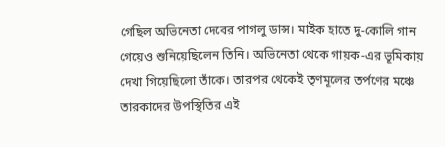গেছিল অভিনেতা দেবের পাগলু ডান্স। মাইক হাতে দু-কোলি গান গেয়েও শুনিয়েছিলেন তিনি। অভিনেতা থেকে গায়ক-এর ভূমিকায় দেখা গিয়েছিলো তাঁকে। তারপর থেকেই তৃণমূলের তর্পণের মঞ্চে তারকাদের উপস্থিতির এই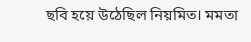ছবি হয়ে উঠেছিল নিয়মিত। মমতা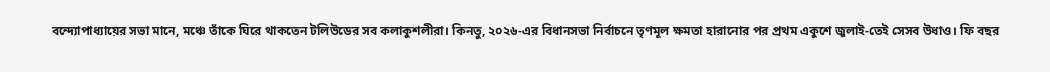বন্দ্যোপাধ্যায়ের সভা মানে, মঞ্চে তাঁকে ঘিরে থাকতেন টলিউডের সব কলাকুশলীরা। কিনতু, ২০২৬-এর বিধানসভা নির্বাচনে তৃণমূল ক্ষমতা হারানোর পর প্রথম একুশে জুলাই-তেই সেসব উধাও। ফি বছর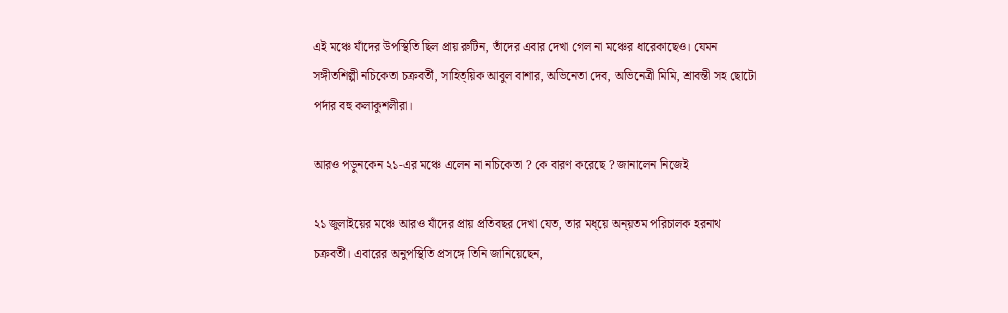এই মঞ্চে যাঁদের উপস্থিতি ছিল প্রায় রুটিন, তাঁদের এবার দেখা গেল না মঞ্চের ধারেকাছেও। যেমন সঙ্গীতশিল্পী নচিকেতা চক্রবর্তী, সাহিত্য়িক আবুল বাশার, অভিনেতা দেব, অভিনেত্রী মিমি, শ্রাবন্তী সহ ছোটো পর্দার বহু কলাকুশলীরা।

আরও পড়ুনকেন ২১-এর মঞ্চে এলেন না নচিকেতা ? কে বারণ করেছে ? জানালেন নিজেই

২১ জুলাইয়ের মঞ্চে আরও যাঁদের প্রায় প্রতিবছর দেখা যেত, তার মধ্য়ে অন্য়তম পরিচালক হরনাথ চক্রবর্তী। এবারের অনুপস্থিতি প্রসঙ্গে তিনি জানিয়েছেন,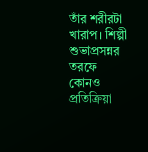তাঁর শরীরটা খারাপ। শিল্পী শুভাপ্রসন্নর তরফে কোনও প্রতিক্রিয়া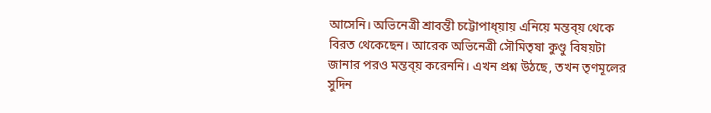আসেনি। অভিনেত্রী শ্রাবন্তী চট্টোপাধ্য়ায় এনিয়ে মন্তব্য় থেকে বিরত থেকেছেন। আরেক অভিনেত্রী সৌমিতৃষা কুণ্ডু বিষয়টা জানার পরও মন্তব্য় করেননি। এখন প্রশ্ন উঠছে, তখন তৃণমূলের সুদিন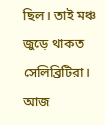ছিল। তাই মঞ্চ জুড়ে থাকত সেলিব্রিটিরা। আজ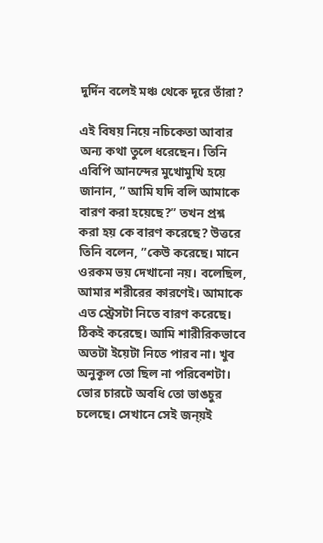দুর্দিন বলেই মঞ্চ থেকে দূরে তাঁরা?

এই বিষয় নিয়ে নচিকেতা আবার অন্য কথা তুলে ধরেছেন। তিনি এবিপি আনন্দের মুখোমুখি হয়ে জানান, ” আমি যদি বলি আমাকে বারণ করা হয়েছে?” তখন প্রশ্ন করা হয় কে বারণ করেছে? উত্তরে তিনি বলেন, ”কেউ করেছে। মানে ওরকম ভয় দেখানো নয়। বলেছিল, আমার শরীরের কারণেই। আমাকে এত স্ট্রেসটা নিতে বারণ করেছে। ঠিকই করেছে। আমি শারীরিকভাবে অতটা ইয়েটা নিতে পারব না। খুব অনুকূল তো ছিল না পরিবেশটা। ভোর চারটে অবধি তো ভাঙচুর চলেছে। সেখানে সেই জন্য়ই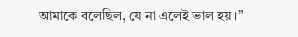আমাকে বলেছিল, যে না এলেই ভাল হয়।”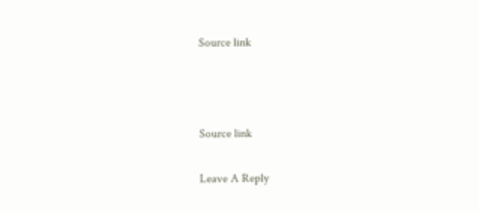Source link



Source link

Leave A Reply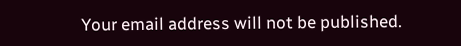Your email address will not be published.